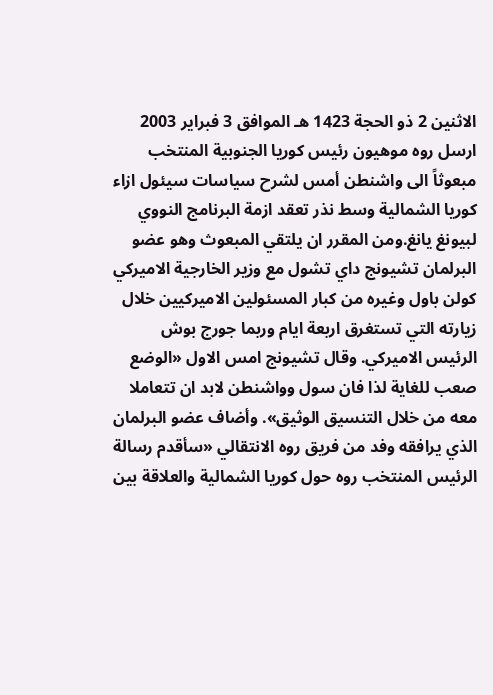الاثنين 2 ذو الحجة 1423 هـ الموافق 3 فبراير 2003 ارسل روه موهيون رئيس كوريا الجنوبية المنتخب مبعوثاً الى واشنطن أمس لشرح سياسات سيئول ازاء كوريا الشمالية وسط نذر تعقد ازمة البرنامج النووي لبيونغ يانغ.ومن المقرر ان يلتقي المبعوث وهو عضو البرلمان تشيونج داي تشول مع وزير الخارجية الاميركي كولن باول وغيره من كبار المسئولين الاميركيين خلال زيارته التي تستغرق اربعة ايام وربما جورج بوش الرئيس الاميركي. وقال تشيونج امس الاول «الوضع صعب للغاية لذا فان سول وواشنطن لابد ان تتعاملا معه من خلال التنسيق الوثيق». وأضاف عضو البرلمان الذي يرافقه وفد من فريق روه الانتقالي «سأقدم رسالة الرئيس المنتخب روه حول كوريا الشمالية والعلاقة بين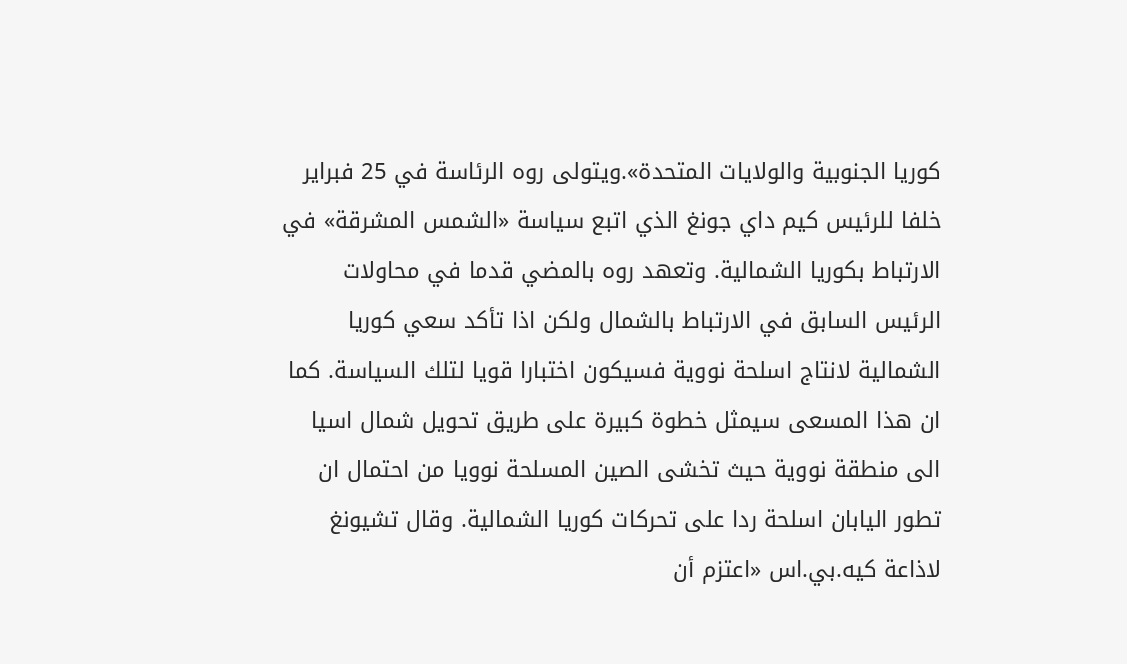كوريا الجنوبية والولايات المتحدة».ويتولى روه الرئاسة في 25 فبراير خلفا للرئيس كيم داي جونغ الذي اتبع سياسة «الشمس المشرقة» في الارتباط بكوريا الشمالية. وتعهد روه بالمضي قدما في محاولات الرئيس السابق في الارتباط بالشمال ولكن اذا تأكد سعي كوريا الشمالية لانتاج اسلحة نووية فسيكون اختبارا قويا لتلك السياسة. كما ان هذا المسعى سيمثل خطوة كبيرة على طريق تحويل شمال اسيا الى منطقة نووية حيث تخشى الصين المسلحة نوويا من احتمال ان تطور اليابان اسلحة ردا على تحركات كوريا الشمالية. وقال تشيونغ لاذاعة كيه.بي.اس «اعتزم أن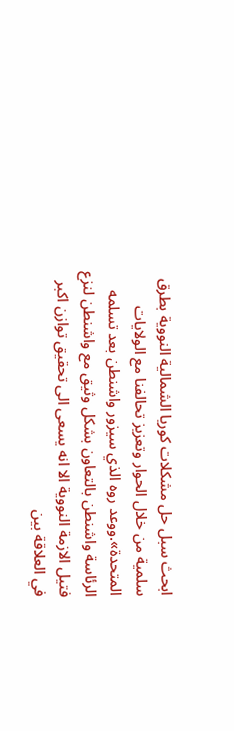ابحث سبل حل مشكلات كوريا الشمالية النووية بطرق سلمية من خلال الحوار وتعزيز تحالفنا مع الولايات المتحدة».ووعد روه الذي سيزور واشنطن بعد تسلمه الرئاسة واشنطن بالتعاون بشكل وثيق مع واشنطن لنزع فتيل الازمة النووية الا انه يسعى الى تحقيق توازن اكبر في العلاقة بين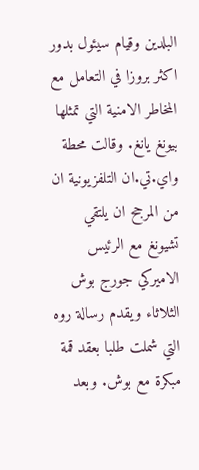البلدين وقيام سيئول بدور اكثر بروزا في التعامل مع المخاطر الامنية التي تمثلها بيونغ يانغ. وقالت محطة واي.تي.ان التلفزيونية ان من المرجح ان يلتقي تشيونغ مع الرئيس الاميركي جورج بوش الثلاثاء ويقدم رسالة روه التي شملت طلبا بعقد قمة مبكرة مع بوش. وبعد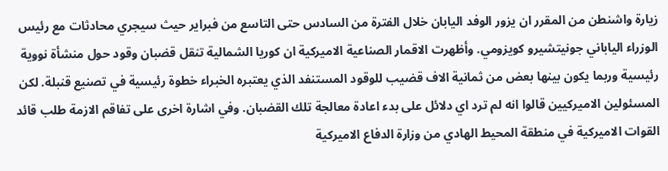زيارة واشنطن من المقرر ان يزور الوفد اليابان خلال الفترة من السادس حتى التاسع من فبراير حيث سيجري محادثات مع رئيس الوزراء الياباني جونيتشيرو كويزومي. وأظهرت الاقمار الصناعية الاميركية ان كوريا الشمالية تنقل قضبان وقود حول منشأة نووية رئيسية وربما يكون بينها بعض من ثمانية الاف قضيب للوقود المستنفد الذي يعتبره الخبراء خطوة رئيسية في تصنيع قنبلة. لكن المسئولين الاميركيين قالوا انه لم ترد اي دلائل على بدء اعادة معالجة تلك القضبان. وفي اشارة اخرى على تفاقم الازمة طلب قائد القوات الاميركية في منطقة المحيط الهادي من وزارة الدفاع الاميركية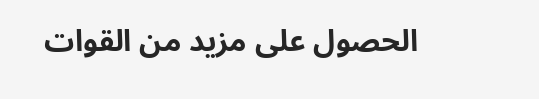الحصول على مزيد من القوات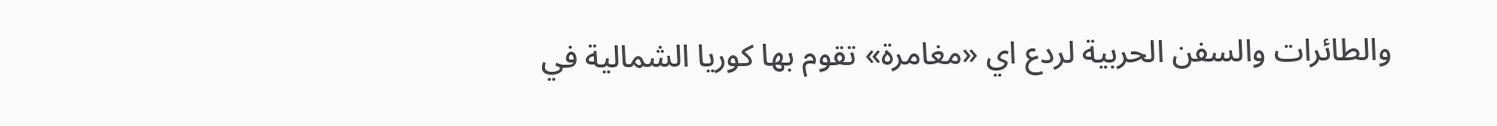والطائرات والسفن الحربية لردع اي «مغامرة» تقوم بها كوريا الشمالية في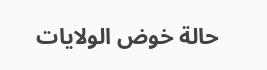حالة خوض الولايات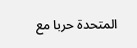المتحدة حربا مع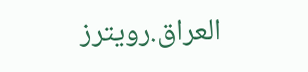العراق.رويترز